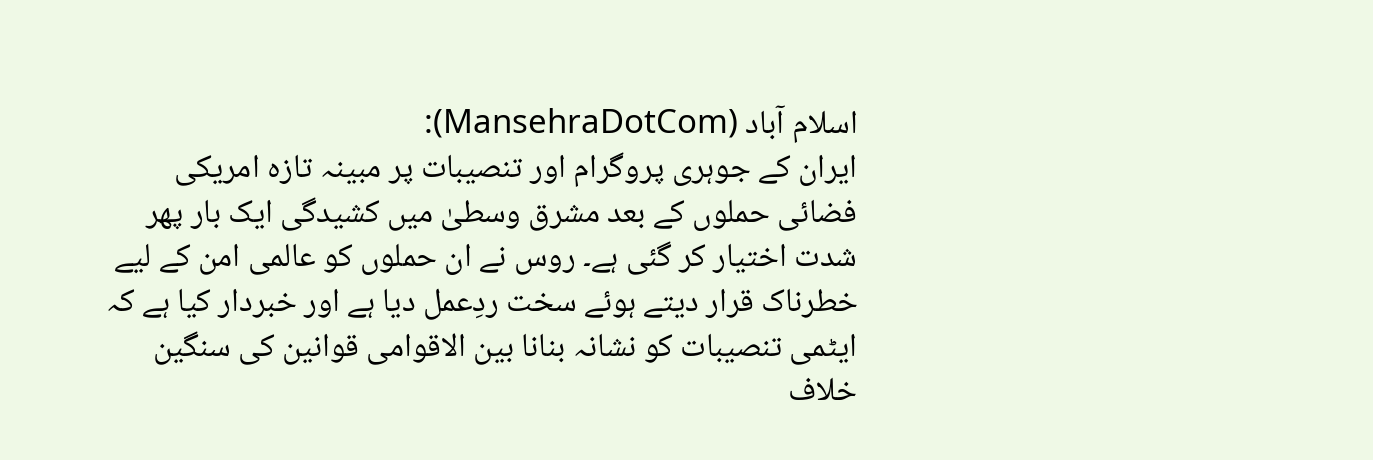اسلام آباد (MansehraDotCom):
ایران کے جوہری پروگرام اور تنصیبات پر مبینہ تازہ امریکی فضائی حملوں کے بعد مشرق وسطیٰ میں کشیدگی ایک بار پھر شدت اختیار کر گئی ہے۔ روس نے ان حملوں کو عالمی امن کے لیے خطرناک قرار دیتے ہوئے سخت ردِعمل دیا ہے اور خبردار کیا ہے کہ ایٹمی تنصیبات کو نشانہ بنانا بین الاقوامی قوانین کی سنگین خلاف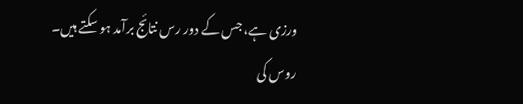ورزی ہے، جس کے دور رس نتائج برآمد ہو سکتے ہیں۔
روس کی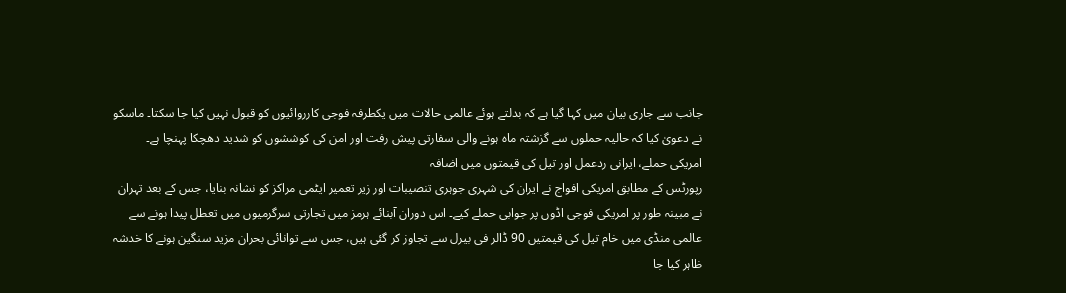جانب سے جاری بیان میں کہا گیا ہے کہ بدلتے ہوئے عالمی حالات میں یکطرفہ فوجی کارروائیوں کو قبول نہیں کیا جا سکتا۔ ماسکو نے دعویٰ کیا کہ حالیہ حملوں سے گزشتہ ماہ ہونے والی سفارتی پیش رفت اور امن کی کوششوں کو شدید دھچکا پہنچا ہے۔
امریکی حملے، ایرانی ردعمل اور تیل کی قیمتوں میں اضافہ
رپورٹس کے مطابق امریکی افواج نے ایران کی شہری جوہری تنصیبات اور زیر تعمیر ایٹمی مراکز کو نشانہ بنایا، جس کے بعد تہران نے مبینہ طور پر امریکی فوجی اڈوں پر جوابی حملے کیے۔ اس دوران آبنائے ہرمز میں تجارتی سرگرمیوں میں تعطل پیدا ہونے سے عالمی منڈی میں خام تیل کی قیمتیں 90 ڈالر فی بیرل سے تجاوز کر گئی ہیں، جس سے توانائی بحران مزید سنگین ہونے کا خدشہ ظاہر کیا جا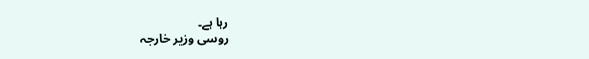رہا ہے۔
روسی وزیر خارجہ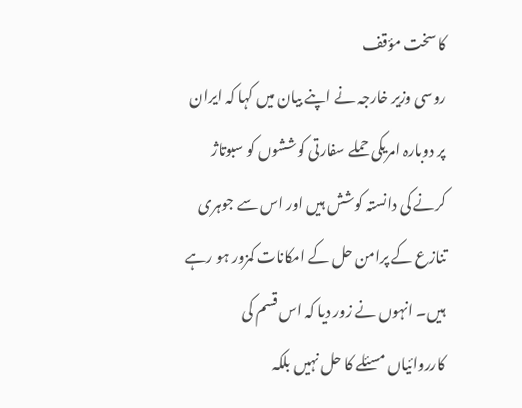کا سخت مؤقف
روسی وزیر خارجہ نے اپنے بیان میں کہا کہ ایران پر دوبارہ امریکی حملے سفارتی کوششوں کو سبوتاژ کرنے کی دانستہ کوشش ہیں اور اس سے جوہری تنازع کے پرامن حل کے امکانات کمزور ہو رہے ہیں۔ انہوں نے زور دیا کہ اس قسم کی کارروائیاں مسئلے کا حل نہیں بلکہ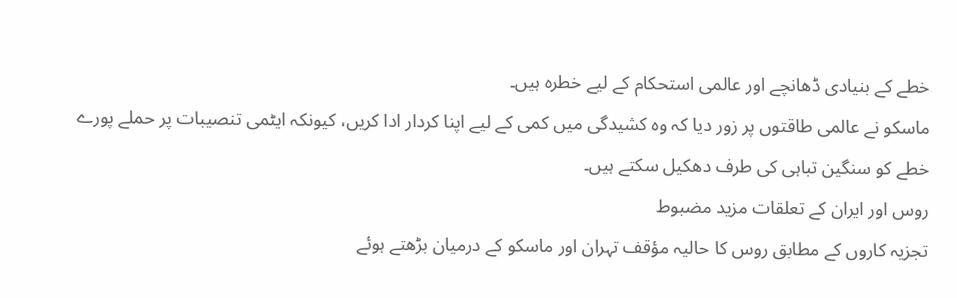خطے کے بنیادی ڈھانچے اور عالمی استحکام کے لیے خطرہ ہیں۔
ماسکو نے عالمی طاقتوں پر زور دیا کہ وہ کشیدگی میں کمی کے لیے اپنا کردار ادا کریں، کیونکہ ایٹمی تنصیبات پر حملے پورے خطے کو سنگین تباہی کی طرف دھکیل سکتے ہیں۔
روس اور ایران کے تعلقات مزید مضبوط
تجزیہ کاروں کے مطابق روس کا حالیہ مؤقف تہران اور ماسکو کے درمیان بڑھتے ہوئے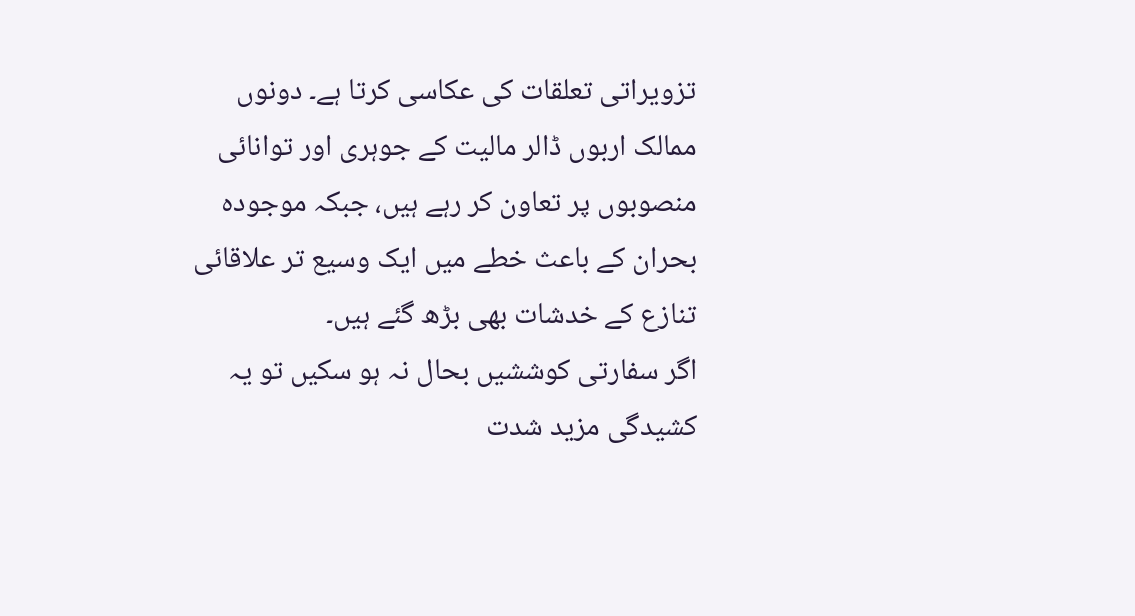تزویراتی تعلقات کی عکاسی کرتا ہے۔ دونوں ممالک اربوں ڈالر مالیت کے جوہری اور توانائی منصوبوں پر تعاون کر رہے ہیں، جبکہ موجودہ بحران کے باعث خطے میں ایک وسیع تر علاقائی تنازع کے خدشات بھی بڑھ گئے ہیں۔
اگر سفارتی کوششیں بحال نہ ہو سکیں تو یہ کشیدگی مزید شدت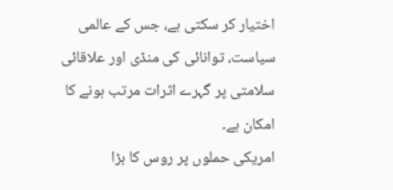اختیار کر سکتی ہے، جس کے عالمی سیاست، توانائی کی منڈی اور علاقائی سلامتی پر گہرے اثرات مرتب ہونے کا امکان ہے۔
امریکی حملوں پر روس کا بڑا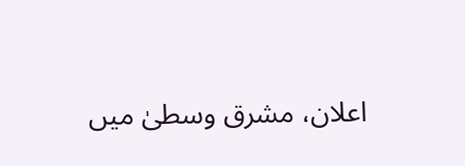اعلان، مشرق وسطیٰ میں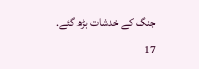جنگ کے خدشات بڑھ گئے.
17